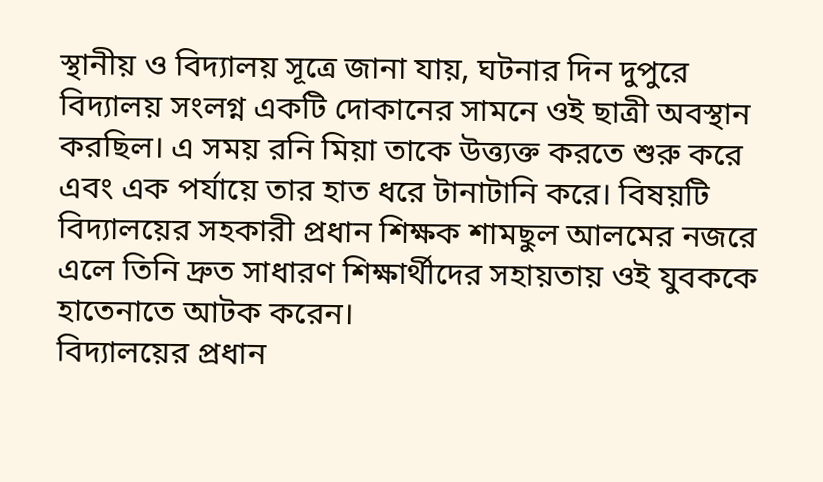স্থানীয় ও বিদ্যালয় সূত্রে জানা যায়, ঘটনার দিন দুপুরে বিদ্যালয় সংলগ্ন একটি দোকানের সামনে ওই ছাত্রী অবস্থান করছিল। এ সময় রনি মিয়া তাকে উত্ত্যক্ত করতে শুরু করে এবং এক পর্যায়ে তার হাত ধরে টানাটানি করে। বিষয়টি বিদ্যালয়ের সহকারী প্রধান শিক্ষক শামছুল আলমের নজরে এলে তিনি দ্রুত সাধারণ শিক্ষার্থীদের সহায়তায় ওই যুবককে হাতেনাতে আটক করেন।
বিদ্যালয়ের প্রধান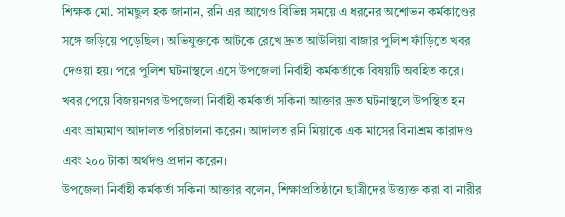শিক্ষক মো. সামছুল হক জানান, রনি এর আগেও বিভিন্ন সময়ে এ ধরনের অশোভন কর্মকাণ্ডের সঙ্গে জড়িয়ে পড়েছিল। অভিযুক্তকে আটকে রেখে দ্রুত আউলিয়া বাজার পুলিশ ফাঁড়িতে খবর দেওয়া হয়। পরে পুলিশ ঘটনাস্থলে এসে উপজেলা নির্বাহী কর্মকর্তাকে বিষয়টি অবহিত করে।
খবর পেয়ে বিজয়নগর উপজেলা নির্বাহী কর্মকর্তা সকিনা আক্তার দ্রুত ঘটনাস্থলে উপস্থিত হন এবং ভ্রাম্যমাণ আদালত পরিচালনা করেন। আদালত রনি মিয়াকে এক মাসের বিনাশ্রম কারাদণ্ড এবং ২০০ টাকা অর্থদণ্ড প্রদান করেন।
উপজেলা নির্বাহী কর্মকর্তা সকিনা আক্তার বলেন, শিক্ষাপ্রতিষ্ঠানে ছাত্রীদের উত্ত্যক্ত করা বা নারীর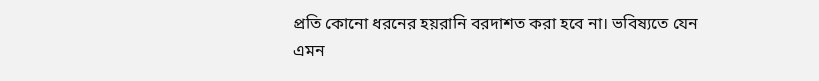প্রতি কোনো ধরনের হয়রানি বরদাশত করা হবে না। ভবিষ্যতে যেন এমন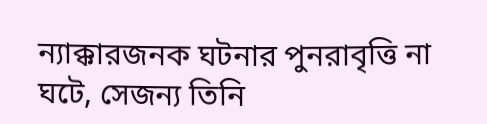ন্যাক্কারজনক ঘটনার পুনরাবৃত্তি না ঘটে, সেজন্য তিনি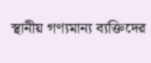স্থানীয় গণ্যমান্য ব্যক্তিদের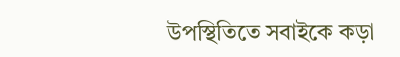উপস্থিতিতে সবাইকে কড়া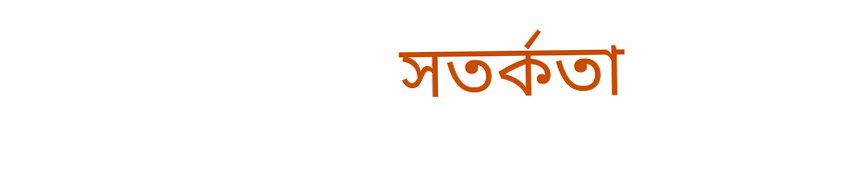সতর্কতা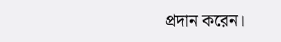প্রদান করেন।